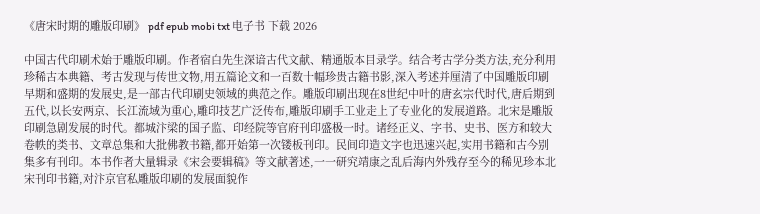《唐宋时期的雕版印刷》 pdf epub mobi txt 电子书 下载 2026

中国古代印刷术始于雕版印刷。作者宿白先生深谙古代文献、精通版本目录学。结合考古学分类方法,充分利用珍稀古本典籍、考古发现与传世文物,用五篇论文和一百数十幅珍贵古籍书影,深入考述并厘清了中国雕版印刷早期和盛期的发展史,是一部古代印刷史领域的典范之作。雕版印刷出现在8世纪中叶的唐玄宗代时代,唐后期到五代,以长安两京、长江流域为重心,雕印技艺广泛传布,雕版印刷手工业走上了专业化的发展道路。北宋是雕版印刷急剧发展的时代。都城汴梁的国子监、印经院等官府刊印盛极一时。诸经正义、字书、史书、医方和较大卷帙的类书、文章总集和大批佛教书籍,都开始第一次镂板刊印。民间印造文字也迅速兴起,实用书籍和古今别集多有刊印。本书作者大量辑录《宋会要辑稿》等文献著述,一一研究靖康之乱后海内外残存至今的稀见珍本北宋刊印书籍,对汴京官私雕版印刷的发展面貌作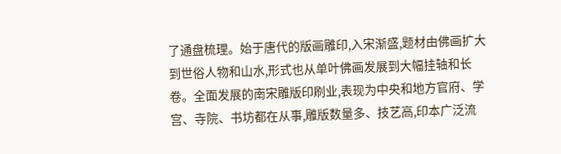了通盘梳理。始于唐代的版画雕印,入宋渐盛,题材由佛画扩大到世俗人物和山水,形式也从单叶佛画发展到大幅挂轴和长卷。全面发展的南宋雕版印刷业,表现为中央和地方官府、学宫、寺院、书坊都在从事,雕版数量多、技艺高,印本广泛流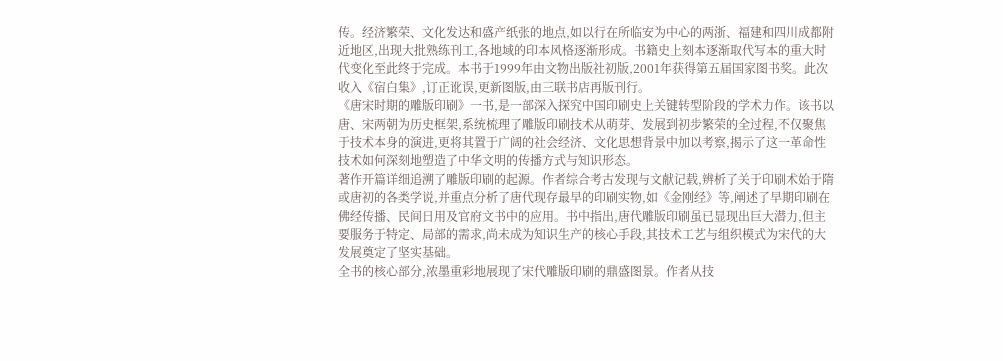传。经济繁荣、文化发达和盛产纸张的地点,如以行在所临安为中心的两浙、福建和四川成都附近地区,出现大批熟练刊工,各地域的印本风格逐渐形成。书籍史上刻本逐渐取代写本的重大时代变化至此终于完成。本书于1999年由文物出版社初版,2001年获得第五届国家图书奖。此次收入《宿白集》,订正讹误,更新图版,由三联书店再版刊行。
《唐宋时期的雕版印刷》一书,是一部深入探究中国印刷史上关键转型阶段的学术力作。该书以唐、宋两朝为历史框架,系统梳理了雕版印刷技术从萌芽、发展到初步繁荣的全过程,不仅聚焦于技术本身的演进,更将其置于广阔的社会经济、文化思想背景中加以考察,揭示了这一革命性技术如何深刻地塑造了中华文明的传播方式与知识形态。
著作开篇详细追溯了雕版印刷的起源。作者综合考古发现与文献记载,辨析了关于印刷术始于隋或唐初的各类学说,并重点分析了唐代现存最早的印刷实物,如《金刚经》等,阐述了早期印刷在佛经传播、民间日用及官府文书中的应用。书中指出,唐代雕版印刷虽已显现出巨大潜力,但主要服务于特定、局部的需求,尚未成为知识生产的核心手段,其技术工艺与组织模式为宋代的大发展奠定了坚实基础。
全书的核心部分,浓墨重彩地展现了宋代雕版印刷的鼎盛图景。作者从技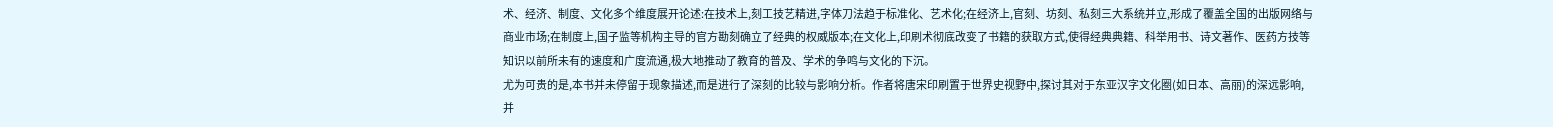术、经济、制度、文化多个维度展开论述:在技术上,刻工技艺精进,字体刀法趋于标准化、艺术化;在经济上,官刻、坊刻、私刻三大系统并立,形成了覆盖全国的出版网络与商业市场;在制度上,国子监等机构主导的官方勘刻确立了经典的权威版本;在文化上,印刷术彻底改变了书籍的获取方式,使得经典典籍、科举用书、诗文著作、医药方技等知识以前所未有的速度和广度流通,极大地推动了教育的普及、学术的争鸣与文化的下沉。
尤为可贵的是,本书并未停留于现象描述,而是进行了深刻的比较与影响分析。作者将唐宋印刷置于世界史视野中,探讨其对于东亚汉字文化圈(如日本、高丽)的深远影响,并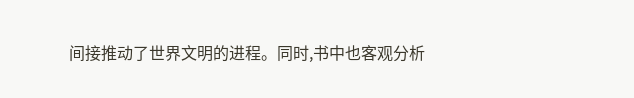间接推动了世界文明的进程。同时,书中也客观分析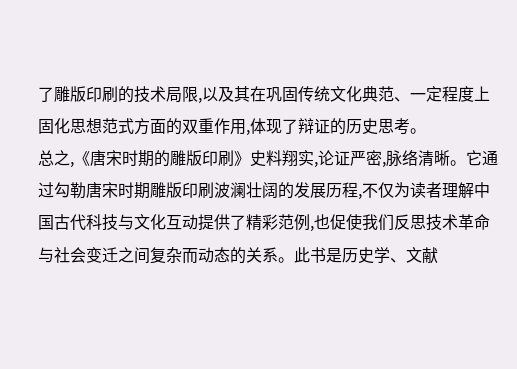了雕版印刷的技术局限,以及其在巩固传统文化典范、一定程度上固化思想范式方面的双重作用,体现了辩证的历史思考。
总之,《唐宋时期的雕版印刷》史料翔实,论证严密,脉络清晰。它通过勾勒唐宋时期雕版印刷波澜壮阔的发展历程,不仅为读者理解中国古代科技与文化互动提供了精彩范例,也促使我们反思技术革命与社会变迁之间复杂而动态的关系。此书是历史学、文献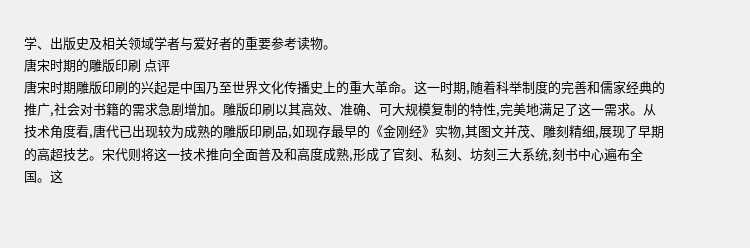学、出版史及相关领域学者与爱好者的重要参考读物。
唐宋时期的雕版印刷 点评
唐宋时期雕版印刷的兴起是中国乃至世界文化传播史上的重大革命。这一时期,随着科举制度的完善和儒家经典的推广,社会对书籍的需求急剧增加。雕版印刷以其高效、准确、可大规模复制的特性,完美地满足了这一需求。从技术角度看,唐代已出现较为成熟的雕版印刷品,如现存最早的《金刚经》实物,其图文并茂、雕刻精细,展现了早期的高超技艺。宋代则将这一技术推向全面普及和高度成熟,形成了官刻、私刻、坊刻三大系统,刻书中心遍布全国。这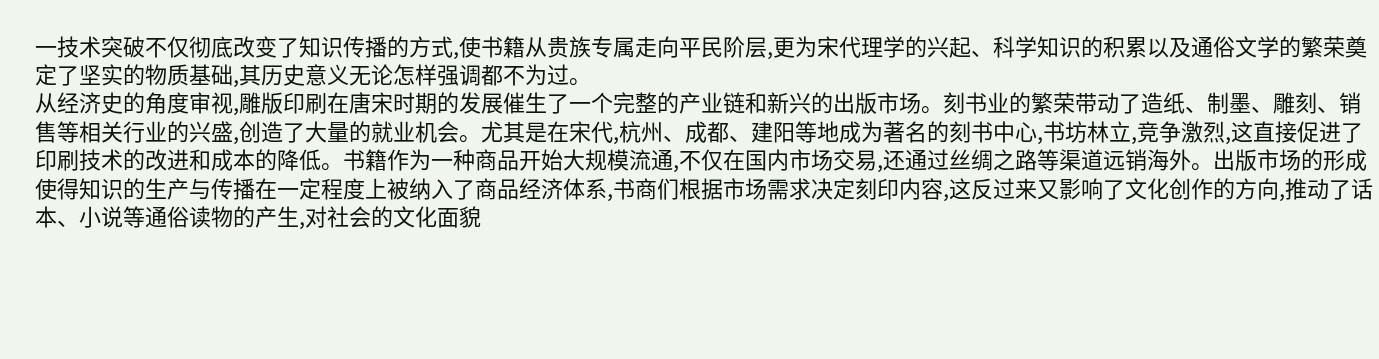一技术突破不仅彻底改变了知识传播的方式,使书籍从贵族专属走向平民阶层,更为宋代理学的兴起、科学知识的积累以及通俗文学的繁荣奠定了坚实的物质基础,其历史意义无论怎样强调都不为过。
从经济史的角度审视,雕版印刷在唐宋时期的发展催生了一个完整的产业链和新兴的出版市场。刻书业的繁荣带动了造纸、制墨、雕刻、销售等相关行业的兴盛,创造了大量的就业机会。尤其是在宋代,杭州、成都、建阳等地成为著名的刻书中心,书坊林立,竞争激烈,这直接促进了印刷技术的改进和成本的降低。书籍作为一种商品开始大规模流通,不仅在国内市场交易,还通过丝绸之路等渠道远销海外。出版市场的形成使得知识的生产与传播在一定程度上被纳入了商品经济体系,书商们根据市场需求决定刻印内容,这反过来又影响了文化创作的方向,推动了话本、小说等通俗读物的产生,对社会的文化面貌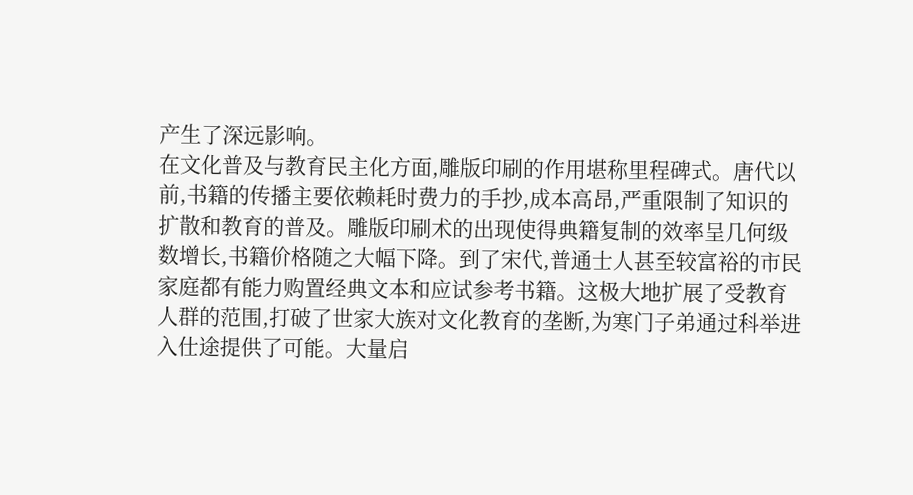产生了深远影响。
在文化普及与教育民主化方面,雕版印刷的作用堪称里程碑式。唐代以前,书籍的传播主要依赖耗时费力的手抄,成本高昂,严重限制了知识的扩散和教育的普及。雕版印刷术的出现使得典籍复制的效率呈几何级数增长,书籍价格随之大幅下降。到了宋代,普通士人甚至较富裕的市民家庭都有能力购置经典文本和应试参考书籍。这极大地扩展了受教育人群的范围,打破了世家大族对文化教育的垄断,为寒门子弟通过科举进入仕途提供了可能。大量启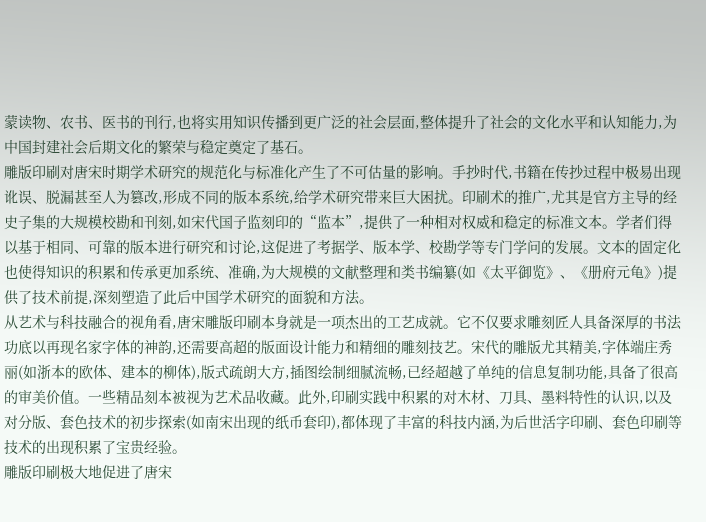蒙读物、农书、医书的刊行,也将实用知识传播到更广泛的社会层面,整体提升了社会的文化水平和认知能力,为中国封建社会后期文化的繁荣与稳定奠定了基石。
雕版印刷对唐宋时期学术研究的规范化与标准化产生了不可估量的影响。手抄时代,书籍在传抄过程中极易出现讹误、脱漏甚至人为篡改,形成不同的版本系统,给学术研究带来巨大困扰。印刷术的推广,尤其是官方主导的经史子集的大规模校勘和刊刻,如宋代国子监刻印的“监本”,提供了一种相对权威和稳定的标准文本。学者们得以基于相同、可靠的版本进行研究和讨论,这促进了考据学、版本学、校勘学等专门学问的发展。文本的固定化也使得知识的积累和传承更加系统、准确,为大规模的文献整理和类书编纂(如《太平御览》、《册府元龟》)提供了技术前提,深刻塑造了此后中国学术研究的面貌和方法。
从艺术与科技融合的视角看,唐宋雕版印刷本身就是一项杰出的工艺成就。它不仅要求雕刻匠人具备深厚的书法功底以再现名家字体的神韵,还需要高超的版面设计能力和精细的雕刻技艺。宋代的雕版尤其精美,字体端庄秀丽(如浙本的欧体、建本的柳体),版式疏朗大方,插图绘制细腻流畅,已经超越了单纯的信息复制功能,具备了很高的审美价值。一些精品刻本被视为艺术品收藏。此外,印刷实践中积累的对木材、刀具、墨料特性的认识,以及对分版、套色技术的初步探索(如南宋出现的纸币套印),都体现了丰富的科技内涵,为后世活字印刷、套色印刷等技术的出现积累了宝贵经验。
雕版印刷极大地促进了唐宋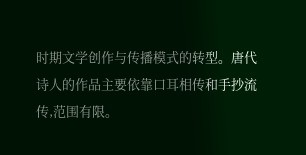时期文学创作与传播模式的转型。唐代诗人的作品主要依靠口耳相传和手抄流传,范围有限。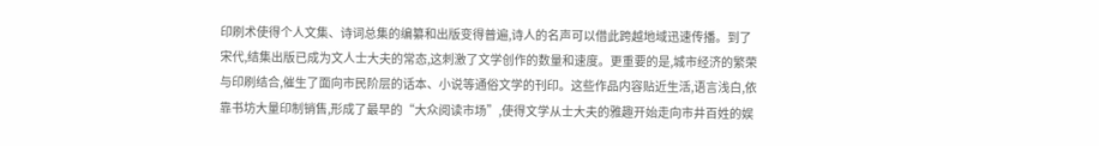印刷术使得个人文集、诗词总集的编纂和出版变得普遍,诗人的名声可以借此跨越地域迅速传播。到了宋代,结集出版已成为文人士大夫的常态,这刺激了文学创作的数量和速度。更重要的是,城市经济的繁荣与印刷结合,催生了面向市民阶层的话本、小说等通俗文学的刊印。这些作品内容贴近生活,语言浅白,依靠书坊大量印制销售,形成了最早的“大众阅读市场”,使得文学从士大夫的雅趣开始走向市井百姓的娱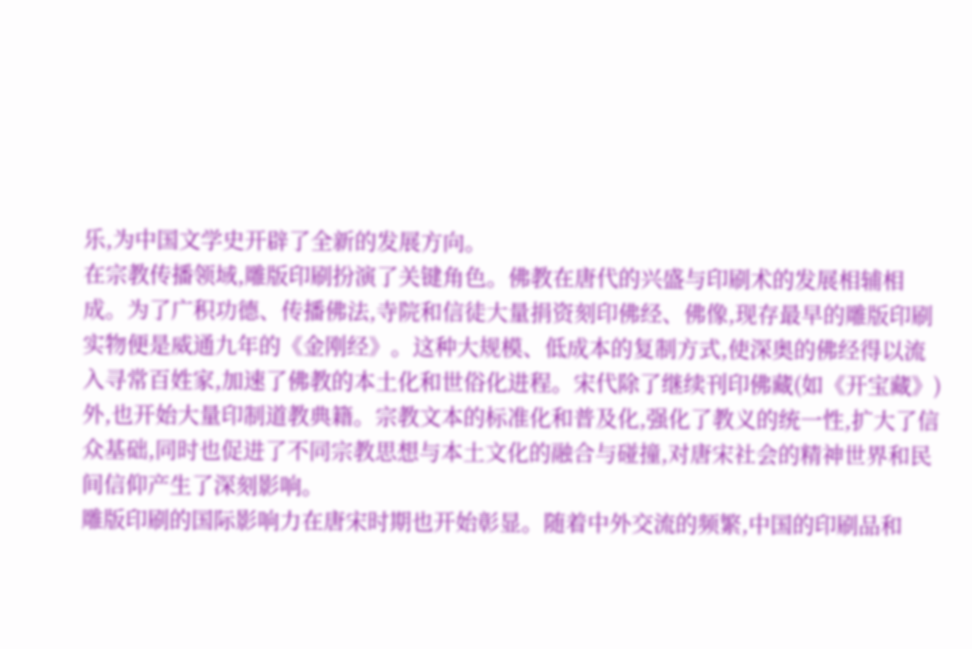乐,为中国文学史开辟了全新的发展方向。
在宗教传播领域,雕版印刷扮演了关键角色。佛教在唐代的兴盛与印刷术的发展相辅相成。为了广积功德、传播佛法,寺院和信徒大量捐资刻印佛经、佛像,现存最早的雕版印刷实物便是威通九年的《金刚经》。这种大规模、低成本的复制方式,使深奥的佛经得以流入寻常百姓家,加速了佛教的本土化和世俗化进程。宋代除了继续刊印佛藏(如《开宝藏》)外,也开始大量印制道教典籍。宗教文本的标准化和普及化,强化了教义的统一性,扩大了信众基础,同时也促进了不同宗教思想与本土文化的融合与碰撞,对唐宋社会的精神世界和民间信仰产生了深刻影响。
雕版印刷的国际影响力在唐宋时期也开始彰显。随着中外交流的频繁,中国的印刷品和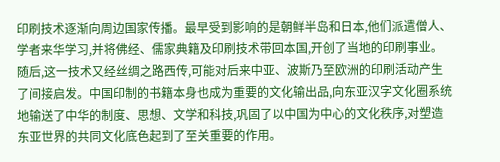印刷技术逐渐向周边国家传播。最早受到影响的是朝鲜半岛和日本,他们派遣僧人、学者来华学习,并将佛经、儒家典籍及印刷技术带回本国,开创了当地的印刷事业。随后,这一技术又经丝绸之路西传,可能对后来中亚、波斯乃至欧洲的印刷活动产生了间接启发。中国印制的书籍本身也成为重要的文化输出品,向东亚汉字文化圈系统地输送了中华的制度、思想、文学和科技,巩固了以中国为中心的文化秩序,对塑造东亚世界的共同文化底色起到了至关重要的作用。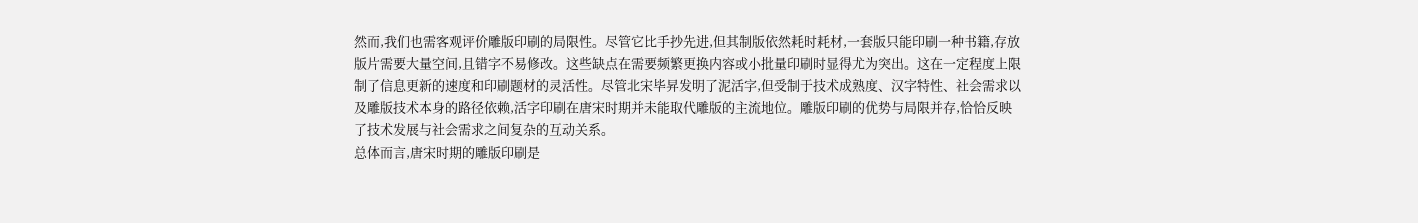然而,我们也需客观评价雕版印刷的局限性。尽管它比手抄先进,但其制版依然耗时耗材,一套版只能印刷一种书籍,存放版片需要大量空间,且错字不易修改。这些缺点在需要频繁更换内容或小批量印刷时显得尤为突出。这在一定程度上限制了信息更新的速度和印刷题材的灵活性。尽管北宋毕昇发明了泥活字,但受制于技术成熟度、汉字特性、社会需求以及雕版技术本身的路径依赖,活字印刷在唐宋时期并未能取代雕版的主流地位。雕版印刷的优势与局限并存,恰恰反映了技术发展与社会需求之间复杂的互动关系。
总体而言,唐宋时期的雕版印刷是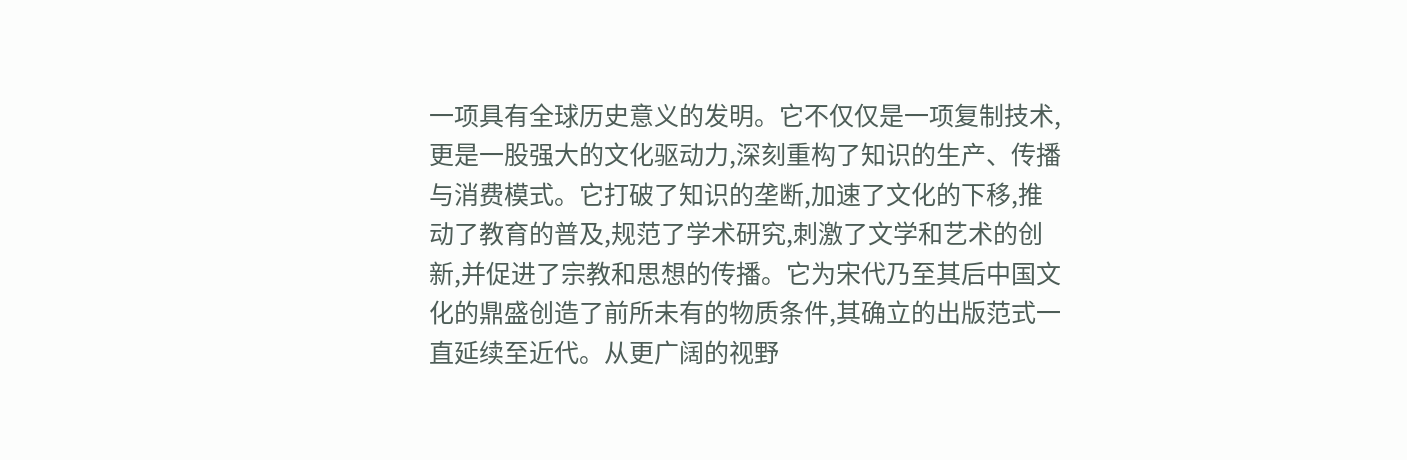一项具有全球历史意义的发明。它不仅仅是一项复制技术,更是一股强大的文化驱动力,深刻重构了知识的生产、传播与消费模式。它打破了知识的垄断,加速了文化的下移,推动了教育的普及,规范了学术研究,刺激了文学和艺术的创新,并促进了宗教和思想的传播。它为宋代乃至其后中国文化的鼎盛创造了前所未有的物质条件,其确立的出版范式一直延续至近代。从更广阔的视野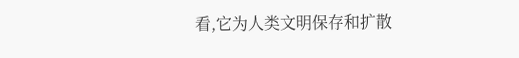看,它为人类文明保存和扩散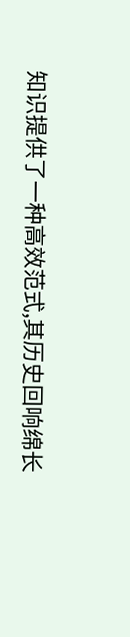知识提供了一种高效范式,其历史回响绵长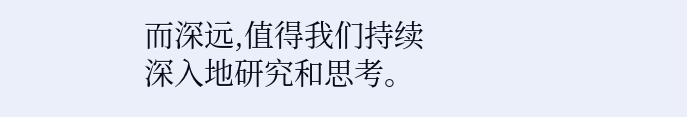而深远,值得我们持续深入地研究和思考。